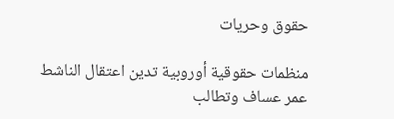حقوق وحريات

منظمات حقوقية أوروبية تدين اعتقال الناشط عمر عساف وتطالب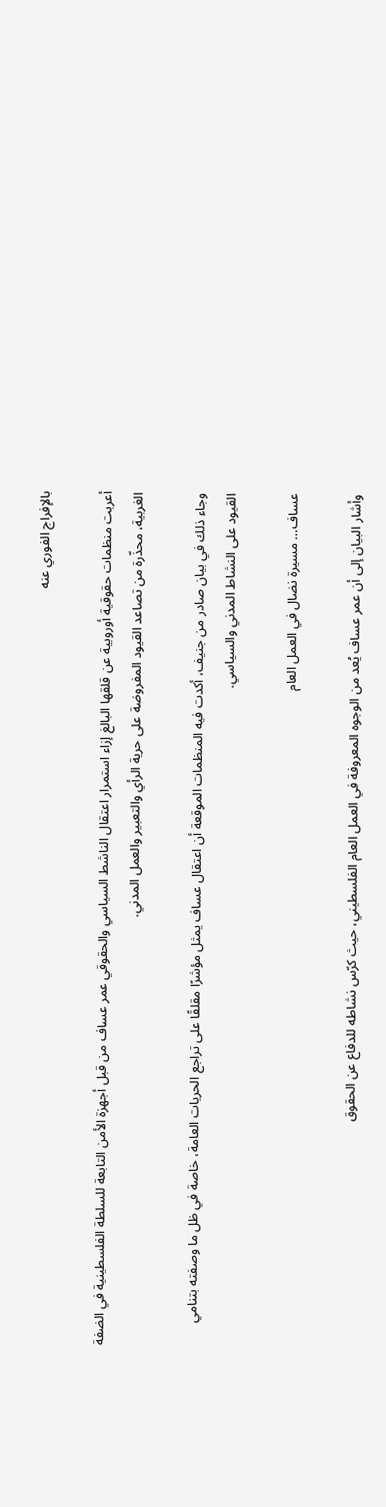بالإفراج الفوري عنه

أعربت منظمات حقوقية أوروبية عن قلقها البالغ إزاء استمرار اعتقال الناشط السياسي والحقوقي عمر عساف من قبل أجهزة الأمن التابعة للسلطة الفلسطينية في الضفة الغربية، محذّرة من تصاعد القيود المفروضة على حرية الرأي والتعبير والعمل المدني.

وجاء ذلك في بيان صادر من جنيف، أكدت فيه المنظمات الموقعة أن اعتقال عساف يمثل مؤشرًا مقلقًا على تراجع الحريات العامة، خاصة في ظل ما وصفته بتنامي القيود على النشاط المدني والسياسي.

عساف… مسيرة نضال في العمل العام

وأشار البيان إلى أن عمر عساف يُعد من الوجوه المعروفة في العمل العام الفلسطيني، حيث كرّس نشاطه للدفاع عن الحقوق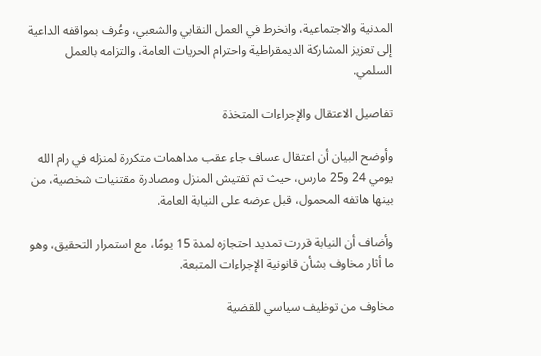المدنية والاجتماعية، وانخرط في العمل النقابي والشعبي، وعُرف بمواقفه الداعية إلى تعزيز المشاركة الديمقراطية واحترام الحريات العامة، والتزامه بالعمل السلمي.

تفاصيل الاعتقال والإجراءات المتخذة

وأوضح البيان أن اعتقال عساف جاء عقب مداهمات متكررة لمنزله في رام الله يومي 24 و25 مارس، حيث تم تفتيش المنزل ومصادرة مقتنيات شخصية، من بينها هاتفه المحمول، قبل عرضه على النيابة العامة.

وأضاف أن النيابة قررت تمديد احتجازه لمدة 15 يومًا، مع استمرار التحقيق، وهو ما أثار مخاوف بشأن قانونية الإجراءات المتبعة.

مخاوف من توظيف سياسي للقضية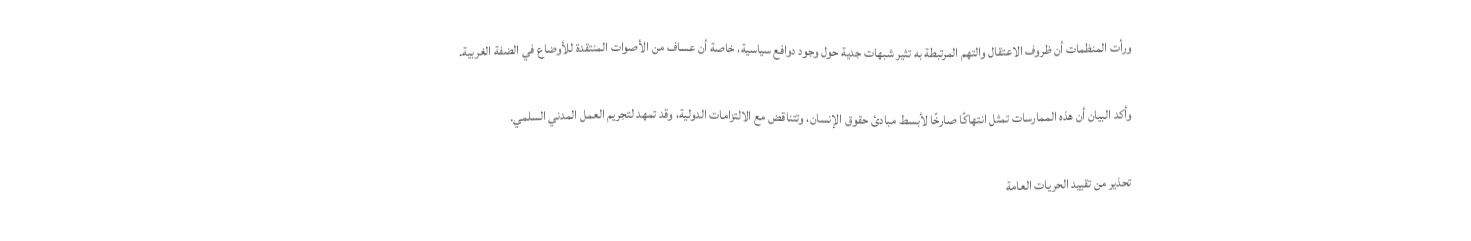ورأت المنظمات أن ظروف الاعتقال والتهم المرتبطة به تثير شبهات جدية حول وجود دوافع سياسية، خاصة أن عساف من الأصوات المنتقدة للأوضاع في الضفة الغربية.

وأكد البيان أن هذه الممارسات تمثل انتهاكًا صارخًا لأبسط مبادئ حقوق الإنسان، وتتناقض مع الالتزامات الدولية، وقد تمهد لتجريم العمل المدني السلمي.

تحذير من تقييد الحريات العامة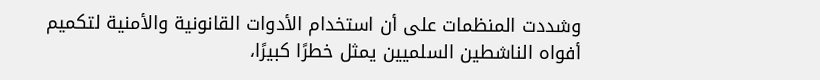وشددت المنظمات على أن استخدام الأدوات القانونية والأمنية لتكميم أفواه الناشطين السلميين يمثل خطرًا كبيرًا،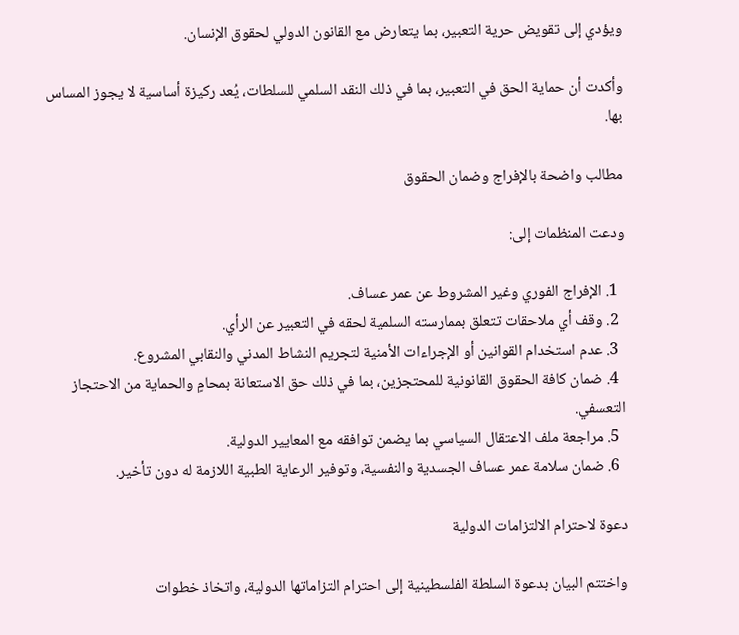ويؤدي إلى تقويض حرية التعبير، بما يتعارض مع القانون الدولي لحقوق الإنسان.

وأكدت أن حماية الحق في التعبير، بما في ذلك النقد السلمي للسلطات، يُعد ركيزة أساسية لا يجوز المساس بها.

مطالب واضحة بالإفراج وضمان الحقوق

ودعت المنظمات إلى:

  1. الإفراج الفوري وغير المشروط عن عمر عساف.
  2. وقف أي ملاحقات تتعلق بممارسته السلمية لحقه في التعبير عن الرأي.
  3. عدم استخدام القوانين أو الإجراءات الأمنية لتجريم النشاط المدني والنقابي المشروع.
  4. ضمان كافة الحقوق القانونية للمحتجزين، بما في ذلك حق الاستعانة بمحامٍ والحماية من الاحتجاز التعسفي.
  5. مراجعة ملف الاعتقال السياسي بما يضمن توافقه مع المعايير الدولية.
  6. ضمان سلامة عمر عساف الجسدية والنفسية، وتوفير الرعاية الطبية اللازمة له دون تأخير.

دعوة لاحترام الالتزامات الدولية

واختتم البيان بدعوة السلطة الفلسطينية إلى احترام التزاماتها الدولية، واتخاذ خطوات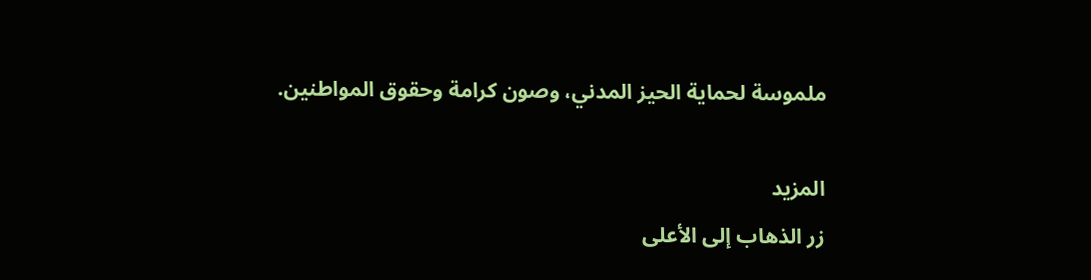ملموسة لحماية الحيز المدني، وصون كرامة وحقوق المواطنين.

المزيد
زر الذهاب إلى الأعلى